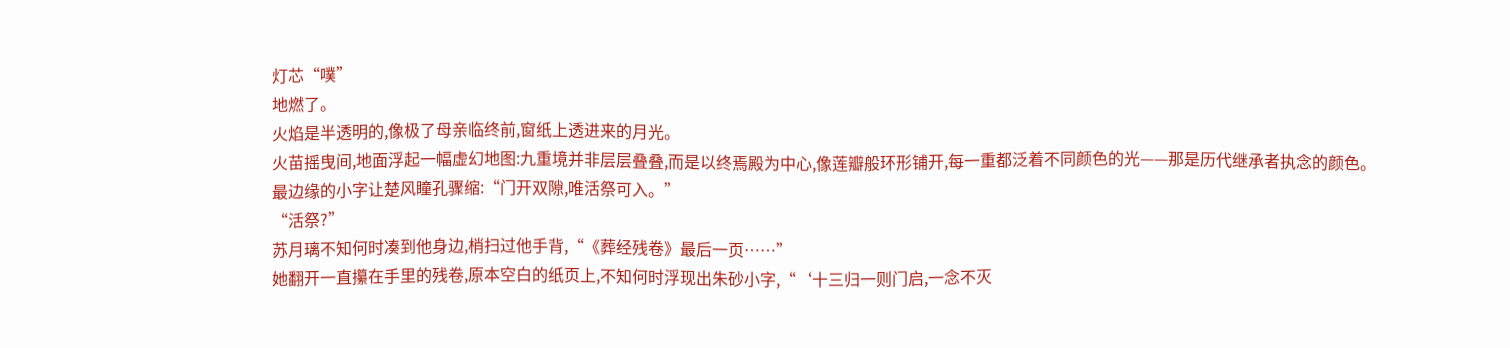灯芯“噗”
地燃了。
火焰是半透明的,像极了母亲临终前,窗纸上透进来的月光。
火苗摇曳间,地面浮起一幅虚幻地图:九重境并非层层叠叠,而是以终焉殿为中心,像莲瓣般环形铺开,每一重都泛着不同颜色的光——那是历代继承者执念的颜色。
最边缘的小字让楚风瞳孔骤缩:“门开双隙,唯活祭可入。”
“活祭?”
苏月璃不知何时凑到他身边,梢扫过他手背,“《葬经残卷》最后一页……”
她翻开一直攥在手里的残卷,原本空白的纸页上,不知何时浮现出朱砂小字,“‘十三归一则门启,一念不灭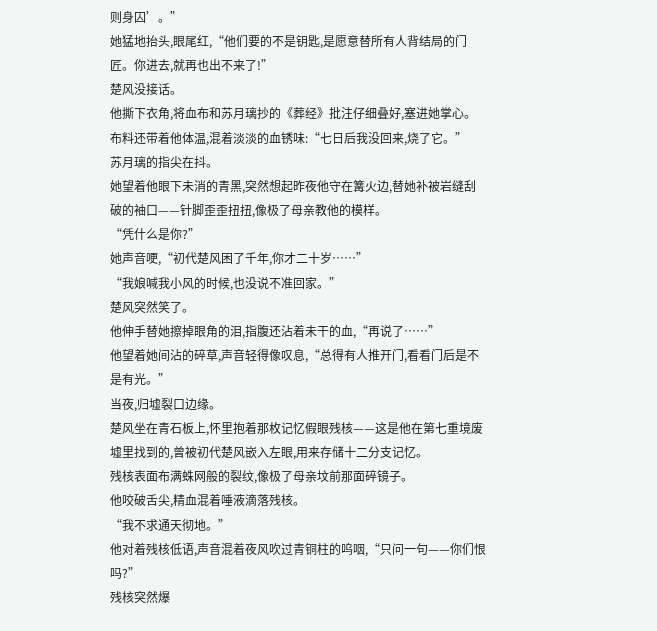则身囚’。”
她猛地抬头,眼尾红,“他们要的不是钥匙,是愿意替所有人背结局的门匠。你进去,就再也出不来了!”
楚风没接话。
他撕下衣角,将血布和苏月璃抄的《葬经》批注仔细叠好,塞进她掌心。
布料还带着他体温,混着淡淡的血锈味:“七日后我没回来,烧了它。”
苏月璃的指尖在抖。
她望着他眼下未消的青黑,突然想起昨夜他守在篝火边,替她补被岩缝刮破的袖口——针脚歪歪扭扭,像极了母亲教他的模样。
“凭什么是你?”
她声音哽,“初代楚风困了千年,你才二十岁……”
“我娘喊我小风的时候,也没说不准回家。”
楚风突然笑了。
他伸手替她擦掉眼角的泪,指腹还沾着未干的血,“再说了……”
他望着她间沾的碎草,声音轻得像叹息,“总得有人推开门,看看门后是不是有光。”
当夜,归墟裂口边缘。
楚风坐在青石板上,怀里抱着那枚记忆假眼残核——这是他在第七重境废墟里找到的,曾被初代楚风嵌入左眼,用来存储十二分支记忆。
残核表面布满蛛网般的裂纹,像极了母亲坟前那面碎镜子。
他咬破舌尖,精血混着唾液滴落残核。
“我不求通天彻地。”
他对着残核低语,声音混着夜风吹过青铜柱的呜咽,“只问一句——你们恨吗?”
残核突然爆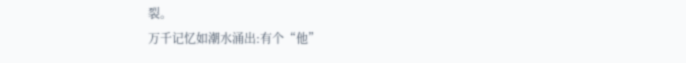裂。
万千记忆如潮水涌出:有个“他”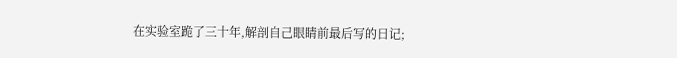在实验室跪了三十年,解剖自己眼睛前最后写的日记;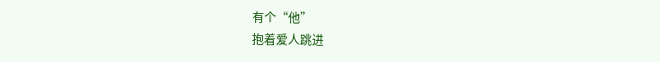有个“他”
抱着爱人跳进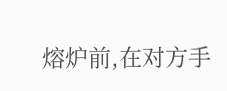熔炉前,在对方手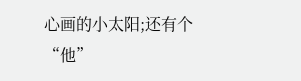心画的小太阳;还有个“他”